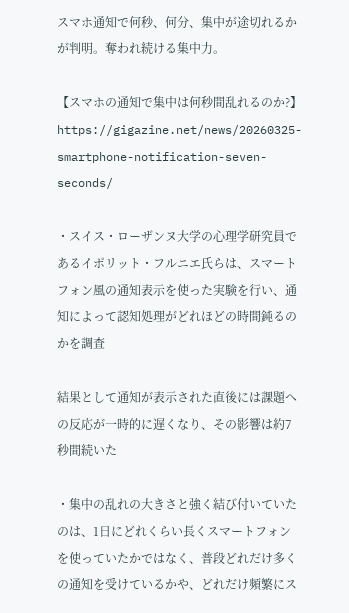スマホ通知で何秒、何分、集中が途切れるかが判明。奪われ続ける集中力。

【スマホの通知で集中は何秒間乱れるのか?】
https://gigazine.net/news/20260325-smartphone-notification-seven-seconds/

・スイス・ローザンヌ大学の心理学研究員であるイポリット・フルニエ氏らは、スマートフォン風の通知表示を使った実験を行い、通知によって認知処理がどれほどの時間鈍るのかを調査

結果として通知が表示された直後には課題への反応が一時的に遅くなり、その影響は約7秒間続いた

・集中の乱れの大きさと強く結び付いていたのは、1日にどれくらい長くスマートフォンを使っていたかではなく、普段どれだけ多くの通知を受けているかや、どれだけ頻繁にス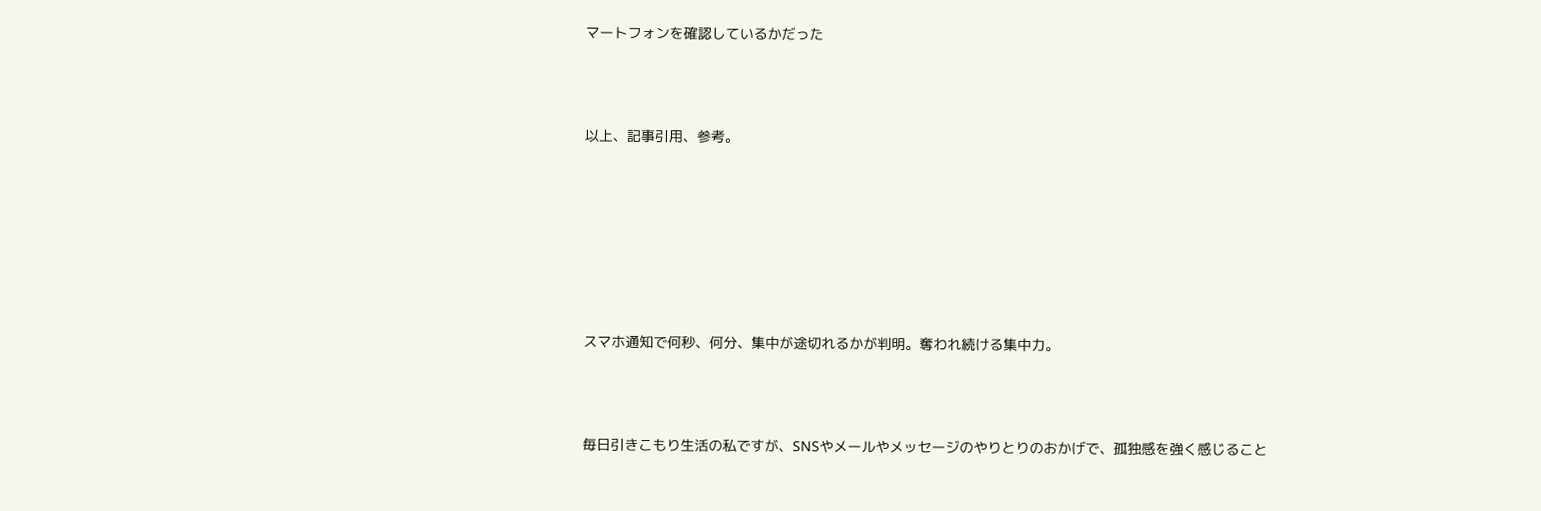マートフォンを確認しているかだった



以上、記事引用、参考。







スマホ通知で何秒、何分、集中が途切れるかが判明。奪われ続ける集中力。



毎日引きこもり生活の私ですが、SNSやメールやメッセージのやりとりのおかげで、孤独感を強く感じること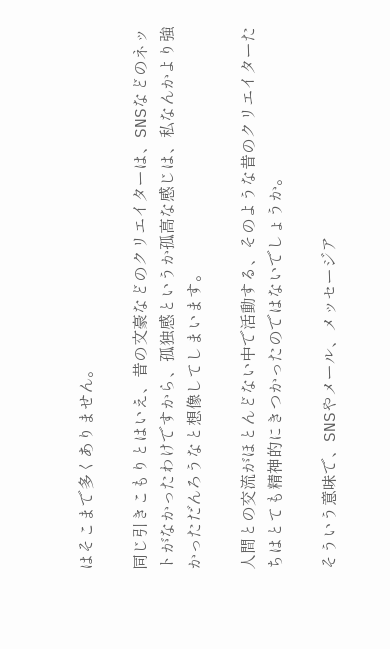はそこまで多くありません。

同じ引きこもりとはいえ、昔の文豪などのクリエイターは、SNSなどのネットがなかったわけですから、孤独感というか孤高な感じは、私なんかより強かっただんろうなと想像してしまいます。

人間との交流がほとんどない中で活動する、そのような昔のクリエイターたちはとても精神的にきつかったのではないでしょうか。

そういう意味で、SNSやメール、メッセージア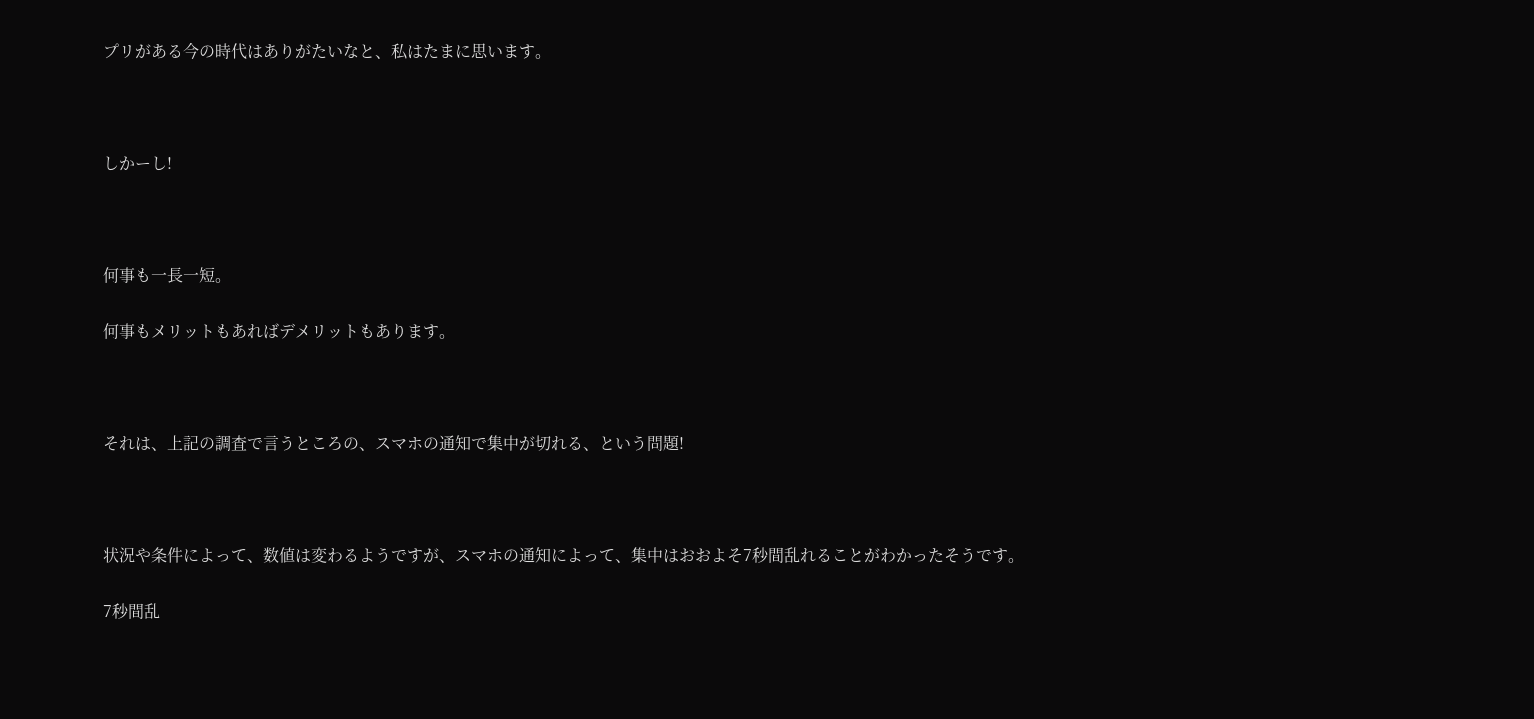プリがある今の時代はありがたいなと、私はたまに思います。



しかーし!



何事も一長一短。

何事もメリットもあればデメリットもあります。



それは、上記の調査で言うところの、スマホの通知で集中が切れる、という問題!



状況や条件によって、数値は変わるようですが、スマホの通知によって、集中はおおよそ7秒間乱れることがわかったそうです。

7秒間乱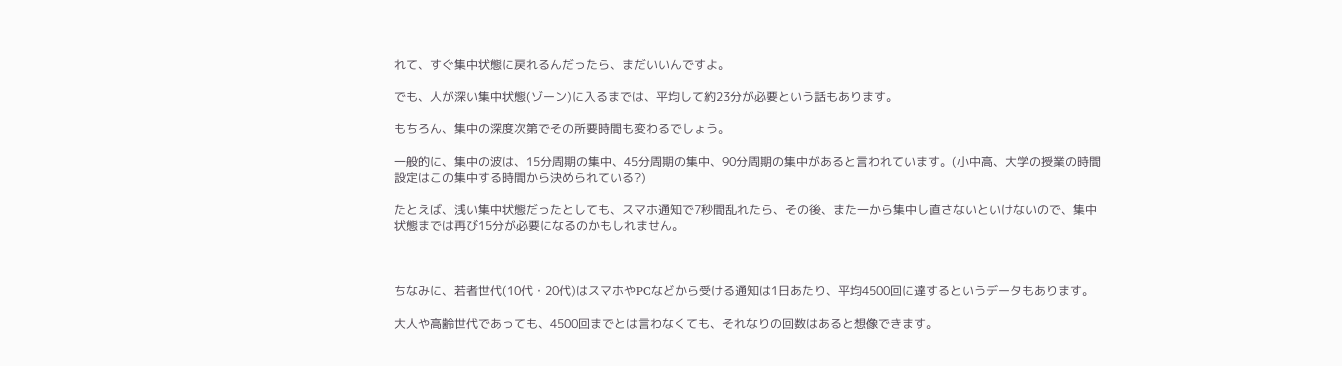れて、すぐ集中状態に戻れるんだったら、まだいいんですよ。

でも、人が深い集中状態(ゾーン)に入るまでは、平均して約23分が必要という話もあります。

もちろん、集中の深度次第でその所要時間も変わるでしょう。

一般的に、集中の波は、15分周期の集中、45分周期の集中、90分周期の集中があると言われています。(小中高、大学の授業の時間設定はこの集中する時間から決められている?)

たとえば、浅い集中状態だったとしても、スマホ通知で7秒間乱れたら、その後、また一から集中し直さないといけないので、集中状態までは再び15分が必要になるのかもしれません。



ちなみに、若者世代(10代・20代)はスマホやPCなどから受ける通知は1日あたり、平均4500回に達するというデータもあります。

大人や高齢世代であっても、4500回までとは言わなくても、それなりの回数はあると想像できます。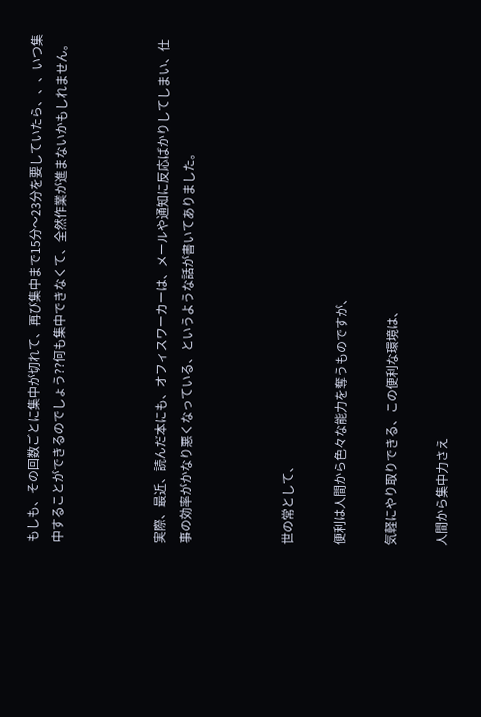もしも、その回数ごとに集中が切れて、再び集中まで15分〜23分を要していたら、、、いつ集中することができるのでしょう??何も集中できなくて、全然作業が進まないかもしれません。



実際、最近、読んだ本にも、オフィスワーカーは、メールや通知に反応ばかりしてしまい、仕事の効率がかなり悪くなっている、というような話が書いてありました。



世の常として、

便利は人間から色々な能力を奪うものですが、

気軽にやり取りできる、この便利な環境は、

人間から集中力さえ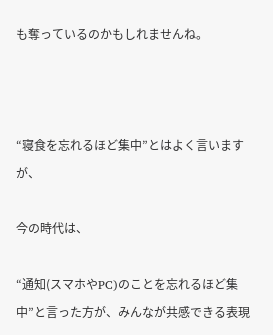も奪っているのかもしれませんね。



“寝食を忘れるほど集中”とはよく言いますが、

今の時代は、

“通知(スマホやPC)のことを忘れるほど集中”と言った方が、みんなが共感できる表現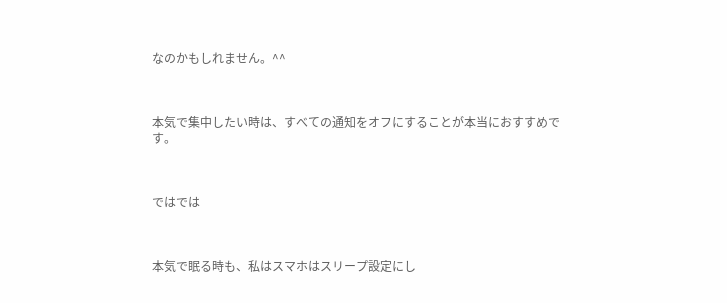なのかもしれません。^^



本気で集中したい時は、すべての通知をオフにすることが本当におすすめです。



ではでは



本気で眠る時も、私はスマホはスリープ設定にし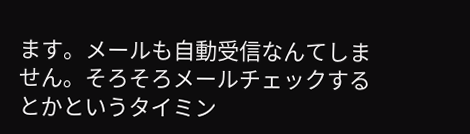ます。メールも自動受信なんてしません。そろそろメールチェックするとかというタイミン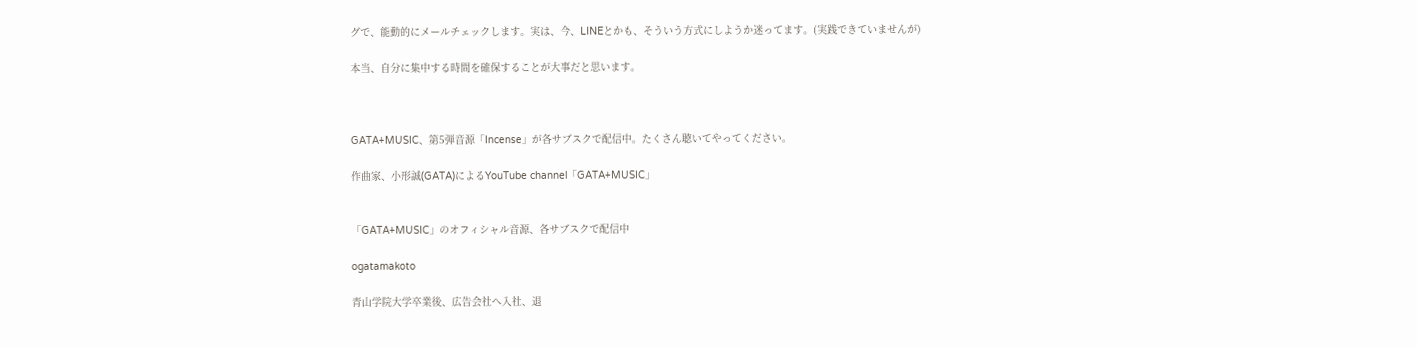グで、能動的にメールチェックします。実は、今、LINEとかも、そういう方式にしようか迷ってます。(実践できていませんが)

本当、自分に集中する時間を確保することが大事だと思います。



GATA+MUSIC、第5弾音源「Incense」が各サブスクで配信中。たくさん聴いてやってください。

作曲家、小形誠(GATA)によるYouTube channel「GATA+MUSIC」


「GATA+MUSIC」のオフィシャル音源、各サブスクで配信中

ogatamakoto

青山学院大学卒業後、広告会社へ入社、退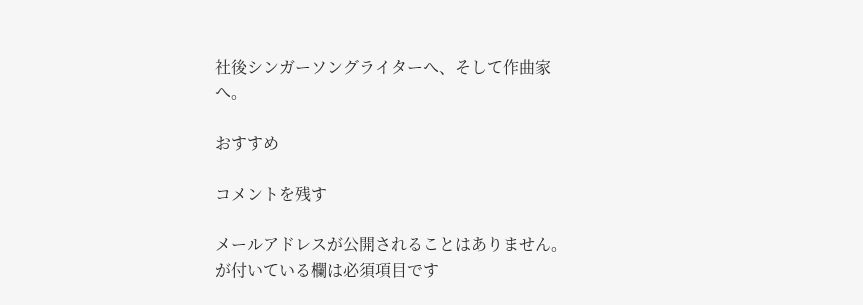社後シンガーソングライターへ、そして作曲家へ。

おすすめ

コメントを残す

メールアドレスが公開されることはありません。 が付いている欄は必須項目です